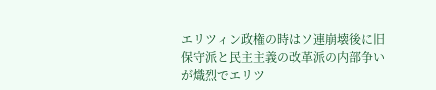エリツィン政権の時はソ連崩壊後に旧保守派と民主主義の改革派の内部争いが熾烈でエリツ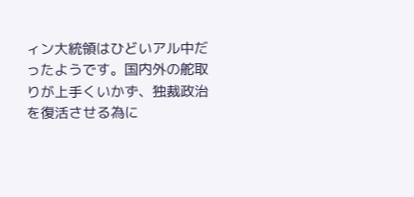ィン大統領はひどいアル中だったようです。国内外の舵取りが上手くいかず、独裁政治を復活させる為に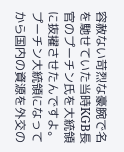容赦ない苛烈な豪腕で名を馳せていた当時KGB長官のプーチン氏を大統領に抜擢させたんですよ。プーチン大統領になってから国内の資源を外交の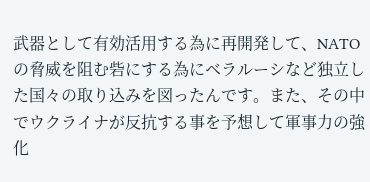武器として有効活用する為に再開発して、NATOの脅威を阻む砦にする為にベラルーシなど独立した国々の取り込みを図ったんです。また、その中でウクライナが反抗する事を予想して軍事力の強化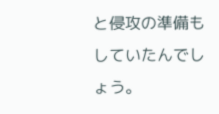と侵攻の準備もしていたんでしょう。